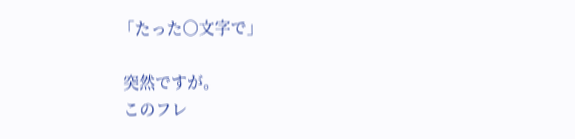「たった〇文字で」

 突然ですが。
 このフレ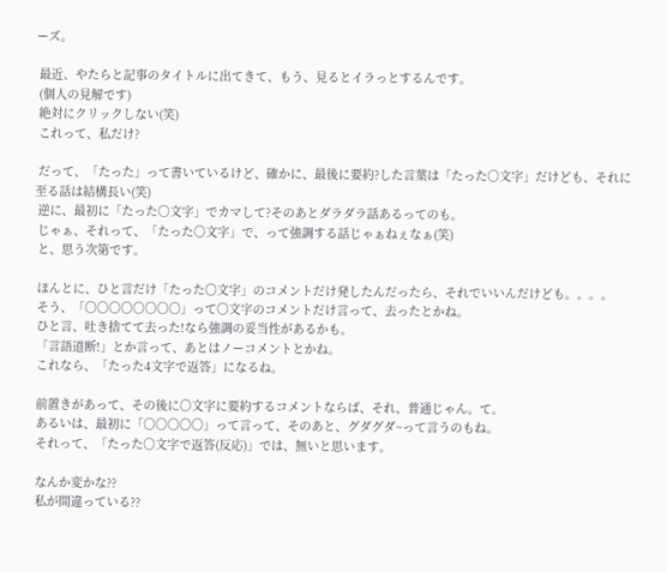ーズ。

 最近、やたらと記事のタイトルに出てきて、もう、見るとイラっとするんです。
 (個人の見解です)
 絶対にクリックしない(笑)
 これって、私だけ?

 だって、「たった」って書いているけど、確かに、最後に要約?した言葉は「たった〇文字」だけども、それに至る話は結構長い(笑)
 逆に、最初に「たった〇文字」でカマして?そのあとダラダラ話あるってのも。
 じゃぁ、それって、「たった〇文字」で、って強調する話じゃぁねぇなぁ(笑)
 と、思う次第です。

 ほんとに、ひと言だけ「たった〇文字」のコメントだけ発したんだったら、それでいいんだけども。。。。
 そう、「〇〇〇〇〇〇〇〇」って〇文字のコメントだけ言って、去ったとかね。
 ひと言、吐き捨てて去った!なら強調の妥当性があるかも。
 「言語道断!」とか言って、あとはノーコメントとかね。
 これなら、「たった4文字で返答」になるね。

 前置きがあって、その後に〇文字に要約するコメントならば、それ、普通じゃん。て。
 あるいは、最初に「〇〇〇〇〇」って言って、そのあと、グダグダ~って言うのもね。
 それって、「たった〇文字で返答(反応)」では、無いと思います。

 なんか変かな??
 私が間違っている??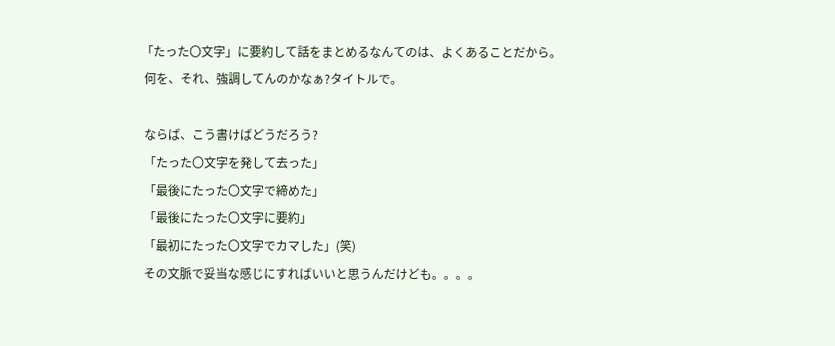「たった〇文字」に要約して話をまとめるなんてのは、よくあることだから。
 何を、それ、強調してんのかなぁ?タイトルで。

 ならば、こう書けばどうだろう?
 「たった〇文字を発して去った」
 「最後にたった〇文字で締めた」
 「最後にたった〇文字に要約」
 「最初にたった〇文字でカマした」(笑)
 その文脈で妥当な感じにすればいいと思うんだけども。。。。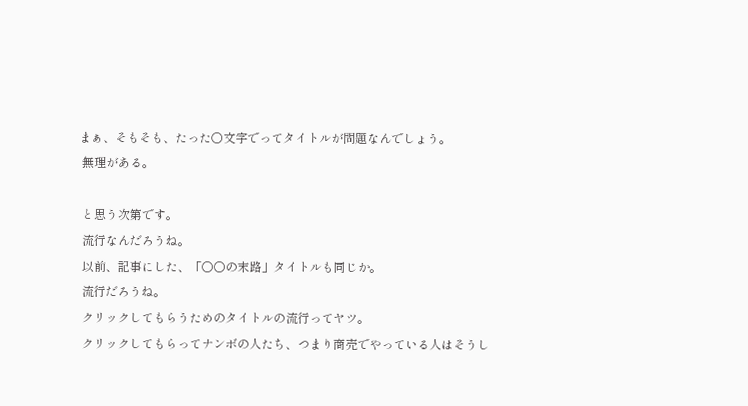まぁ、そもそも、たった〇文字でってタイトルが問題なんでしょう。
 無理がある。

 と思う次第です。
 流行なんだろうね。
 以前、記事にした、「〇〇の末路」タイトルも同じか。
 流行だろうね。
 クリックしてもらうためのタイトルの流行ってヤツ。
 クリックしてもらってナンボの人たち、つまり商売でやっている人はそうし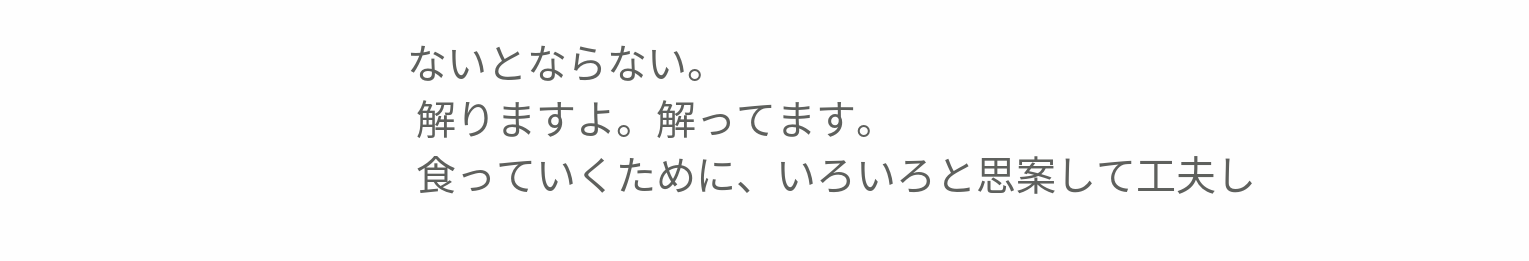ないとならない。
 解りますよ。解ってます。
 食っていくために、いろいろと思案して工夫し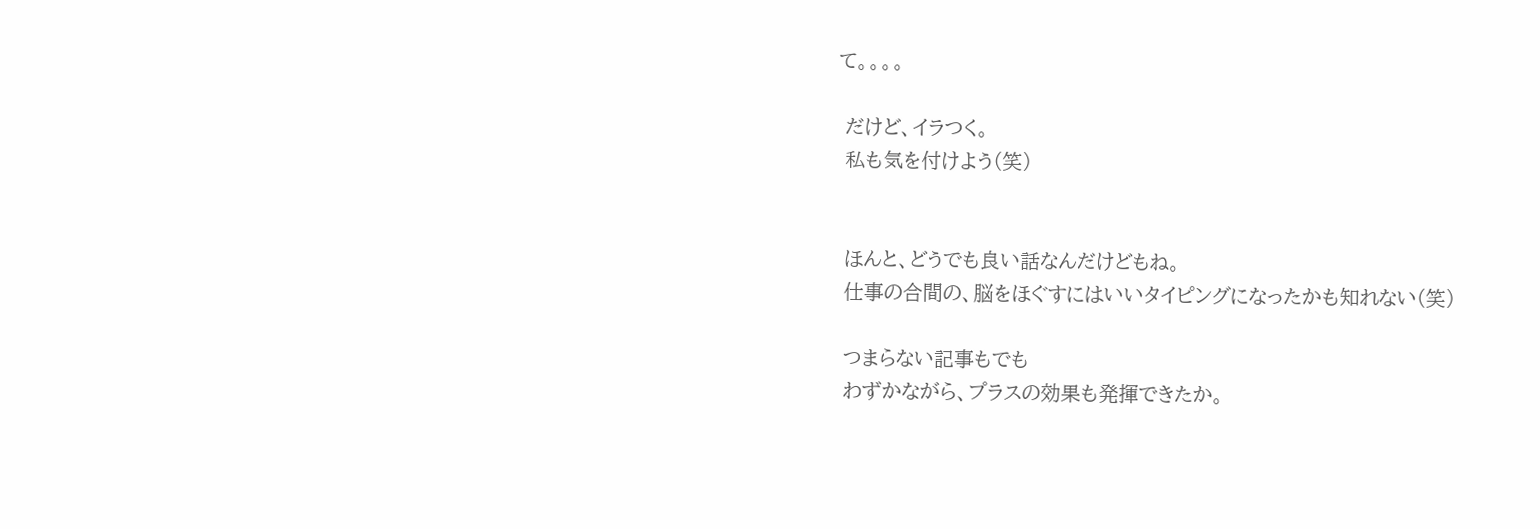て。。。。

 だけど、イラつく。
 私も気を付けよう(笑)


 ほんと、どうでも良い話なんだけどもね。
 仕事の合間の、脳をほぐすにはいいタイピングになったかも知れない(笑)

 つまらない記事もでも
 わずかながら、プラスの効果も発揮できたか。